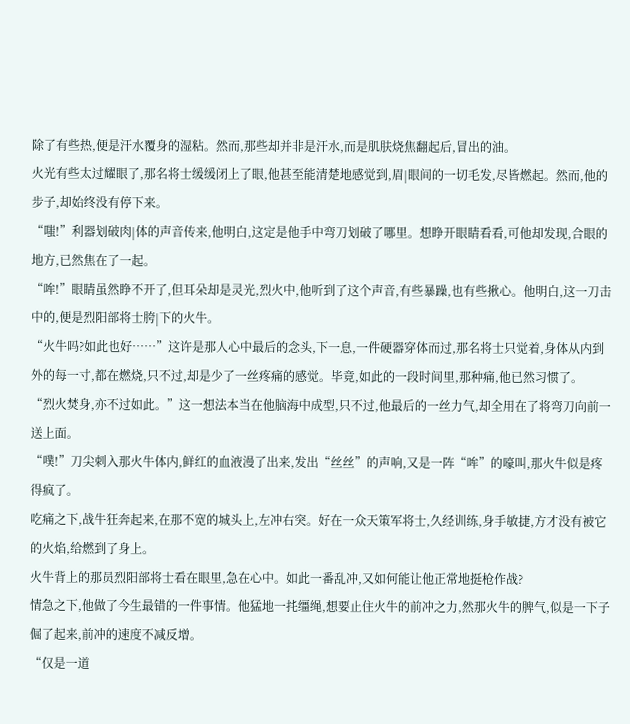除了有些热,便是汗水覆身的湿粘。然而,那些却并非是汗水,而是肌肤烧焦翻起后,冒出的油。
火光有些太过耀眼了,那名将士缓缓闭上了眼,他甚至能清楚地感觉到,眉|眼间的一切毛发,尽皆燃起。然而,他的步子,却始终没有停下来。
“嗤!”利器划破肉|体的声音传来,他明白,这定是他手中弯刀划破了哪里。想睁开眼睛看看,可他却发现,合眼的地方,已然焦在了一起。
“哞!”眼睛虽然睁不开了,但耳朵却是灵光,烈火中,他听到了这个声音,有些暴躁,也有些揪心。他明白,这一刀击中的,便是烈阳部将士胯|下的火牛。
“火牛吗?如此也好……”这许是那人心中最后的念头,下一息,一件硬器穿体而过,那名将士只觉着,身体从内到外的每一寸,都在燃烧,只不过,却是少了一丝疼痛的感觉。毕竟,如此的一段时间里,那种痛,他已然习惯了。
“烈火焚身,亦不过如此。”这一想法本当在他脑海中成型,只不过,他最后的一丝力气,却全用在了将弯刀向前一送上面。
“噗!”刀尖刺入那火牛体内,鲜红的血液漫了出来,发出“丝丝”的声响,又是一阵“哞”的嚎叫,那火牛似是疼得疯了。
吃痛之下,战牛狂奔起来,在那不宽的城头上,左冲右突。好在一众天策军将士,久经训练,身手敏捷,方才没有被它的火焰,给燃到了身上。
火牛背上的那员烈阳部将士看在眼里,急在心中。如此一番乱冲,又如何能让他正常地挺枪作战?
情急之下,他做了今生最错的一件事情。他猛地一扥缰绳,想要止住火牛的前冲之力,然那火牛的脾气,似是一下子倔了起来,前冲的速度不减反增。
“仅是一道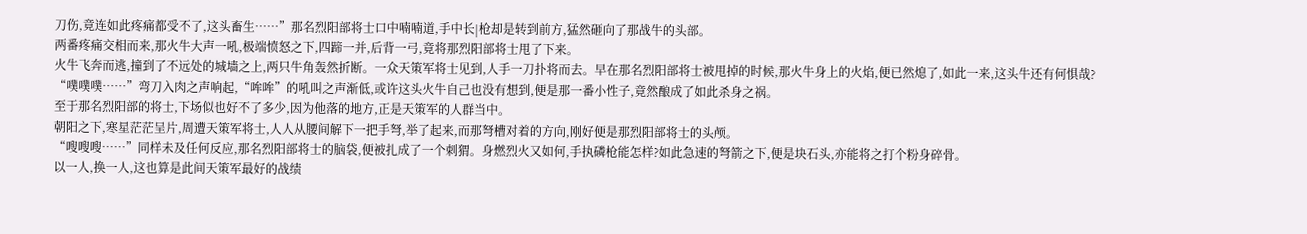刀伤,竟连如此疼痛都受不了,这头畜生……”那名烈阳部将士口中喃喃道,手中长|枪却是转到前方,猛然砸向了那战牛的头部。
两番疼痛交相而来,那火牛大声一吼,极端愤怒之下,四蹄一并,后背一弓,竟将那烈阳部将士甩了下来。
火牛飞奔而逃,撞到了不远处的城墙之上,两只牛角轰然折断。一众天策军将士见到,人手一刀扑将而去。早在那名烈阳部将士被甩掉的时候,那火牛身上的火焰,便已然熄了,如此一来,这头牛还有何惧哉?
“噗噗噗……”弯刀入肉之声响起,“哞哞”的吼叫之声渐低,或许这头火牛自己也没有想到,便是那一番小性子,竟然酿成了如此杀身之祸。
至于那名烈阳部的将士,下场似也好不了多少,因为他落的地方,正是天策军的人群当中。
朝阳之下,寒星茫茫呈片,周遭天策军将士,人人从腰间解下一把手弩,举了起来,而那弩槽对着的方向,刚好便是那烈阳部将士的头颅。
“嗖嗖嗖……”同样未及任何反应,那名烈阳部将士的脑袋,便被扎成了一个刺猬。身燃烈火又如何,手执磷枪能怎样?如此急速的弩箭之下,便是块石头,亦能将之打个粉身碎骨。
以一人,换一人,这也算是此间天策军最好的战绩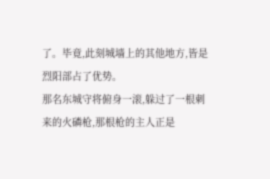了。毕竟,此刻城墙上的其他地方,皆是烈阳部占了优势。
那名东城守将俯身一滚,躲过了一根刺来的火磷枪,那根枪的主人正是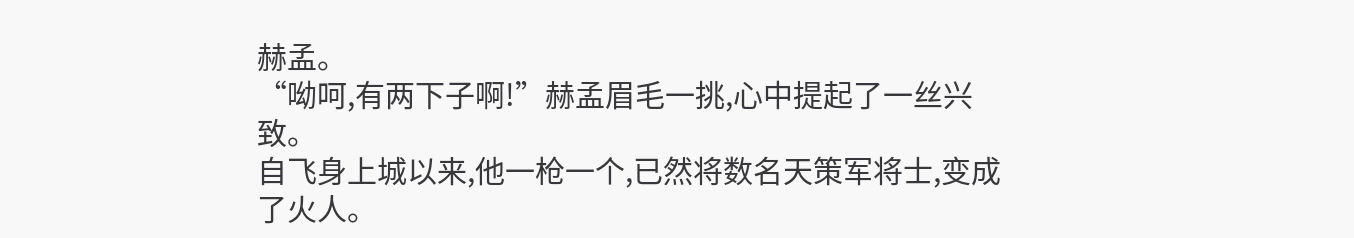赫孟。
“呦呵,有两下子啊!”赫孟眉毛一挑,心中提起了一丝兴致。
自飞身上城以来,他一枪一个,已然将数名天策军将士,变成了火人。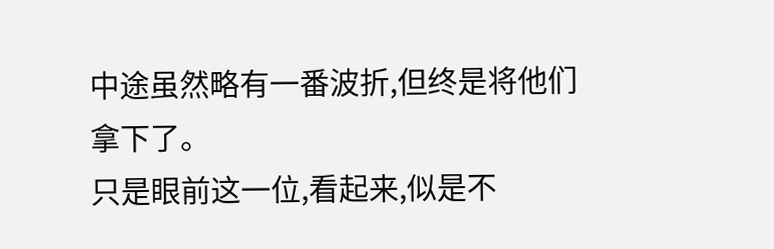中途虽然略有一番波折,但终是将他们拿下了。
只是眼前这一位,看起来,似是不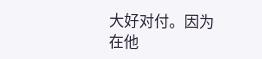大好对付。因为在他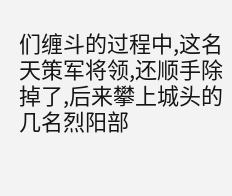们缠斗的过程中,这名天策军将领,还顺手除掉了,后来攀上城头的几名烈阳部